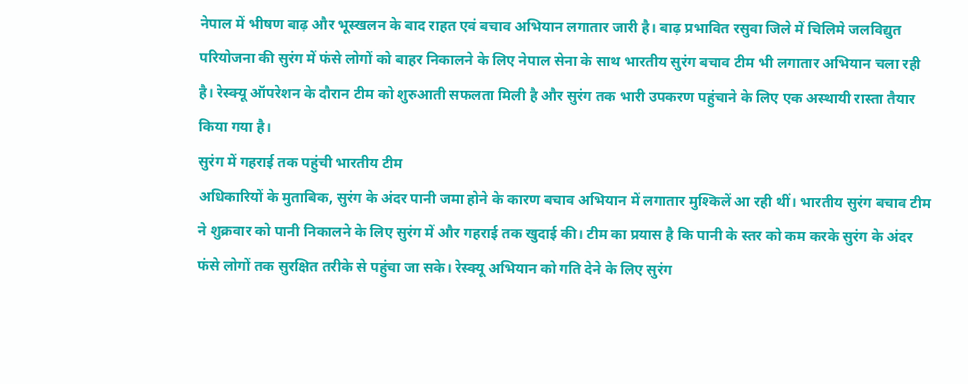नेपाल में भीषण बाढ़ और भूस्खलन के बाद राहत एवं बचाव अभियान लगातार जारी है। बाढ़ प्रभावित रसुवा जिले में चिलिमे जलविद्युत परियोजना की सुरंग में फंसे लोगों को बाहर निकालने के लिए नेपाल सेना के साथ भारतीय सुरंग बचाव टीम भी लगातार अभियान चला रही है। रेस्क्यू ऑपरेशन के दौरान टीम को शुरुआती सफलता मिली है और सुरंग तक भारी उपकरण पहुंचाने के लिए एक अस्थायी रास्ता तैयार किया गया है।
सुरंग में गहराई तक पहुंची भारतीय टीम
अधिकारियों के मुताबिक, सुरंग के अंदर पानी जमा होने के कारण बचाव अभियान में लगातार मुश्किलें आ रही थीं। भारतीय सुरंग बचाव टीम ने शुक्रवार को पानी निकालने के लिए सुरंग में और गहराई तक खुदाई की। टीम का प्रयास है कि पानी के स्तर को कम करके सुरंग के अंदर फंसे लोगों तक सुरक्षित तरीके से पहुंचा जा सके। रेस्क्यू अभियान को गति देने के लिए सुरंग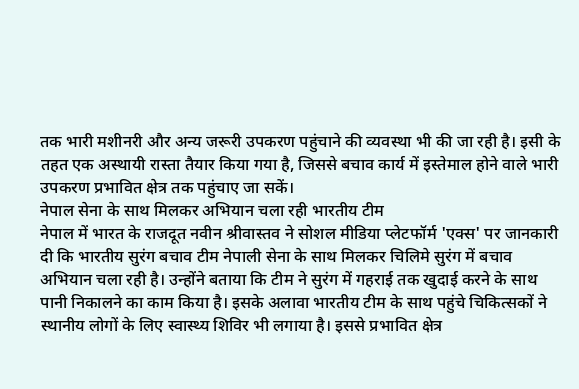तक भारी मशीनरी और अन्य जरूरी उपकरण पहुंचाने की व्यवस्था भी की जा रही है। इसी के तहत एक अस्थायी रास्ता तैयार किया गया है, जिससे बचाव कार्य में इस्तेमाल होने वाले भारी उपकरण प्रभावित क्षेत्र तक पहुंचाए जा सकें।
नेपाल सेना के साथ मिलकर अभियान चला रही भारतीय टीम
नेपाल में भारत के राजदूत नवीन श्रीवास्तव ने सोशल मीडिया प्लेटफॉर्म 'एक्स' पर जानकारी दी कि भारतीय सुरंग बचाव टीम नेपाली सेना के साथ मिलकर चिलिमे सुरंग में बचाव अभियान चला रही है। उन्होंने बताया कि टीम ने सुरंग में गहराई तक खुदाई करने के साथ पानी निकालने का काम किया है। इसके अलावा भारतीय टीम के साथ पहुंचे चिकित्सकों ने स्थानीय लोगों के लिए स्वास्थ्य शिविर भी लगाया है। इससे प्रभावित क्षेत्र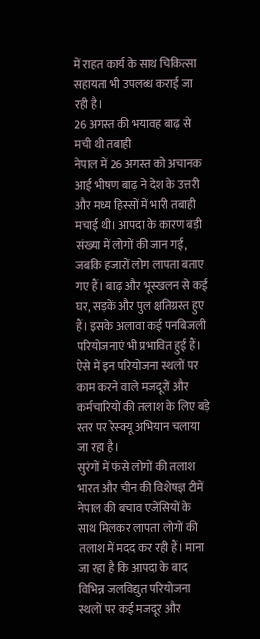में राहत कार्य के साथ चिकित्सा सहायता भी उपलब्ध कराई जा रही है।
26 अगस्त की भयावह बाढ़ से मची थी तबाही
नेपाल में 26 अगस्त को अचानक आई भीषण बाढ़ ने देश के उत्तरी और मध्य हिस्सों में भारी तबाही मचाई थी। आपदा के कारण बड़ी संख्या में लोगों की जान गई, जबकि हजारों लोग लापता बताए गए हैं। बाढ़ और भूस्खलन से कई घर, सड़कें और पुल क्षतिग्रस्त हुए हैं। इसके अलावा कई पनबिजली परियोजनाएं भी प्रभावित हुई हैं। ऐसे में इन परियोजना स्थलों पर काम करने वाले मजदूरों और कर्मचारियों की तलाश के लिए बड़े स्तर पर रेस्क्यू अभियान चलाया जा रहा है।
सुरंगों में फंसे लोगों की तलाश
भारत और चीन की विशेषज्ञ टीमें नेपाल की बचाव एजेंसियों के साथ मिलकर लापता लोगों की तलाश में मदद कर रही हैं। माना जा रहा है कि आपदा के बाद विभिन्न जलविद्युत परियोजना स्थलों पर कई मजदूर और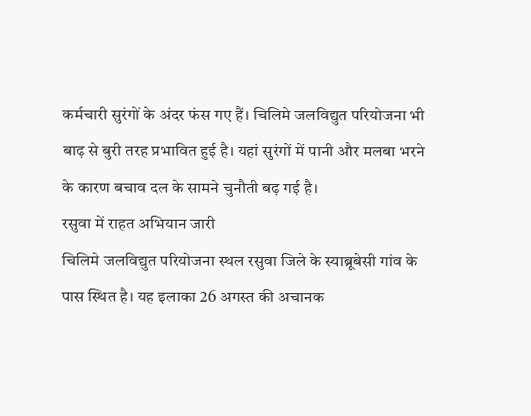कर्मचारी सुरंगों के अंदर फंस गए हैं। चिलिमे जलविद्युत परियोजना भी बाढ़ से बुरी तरह प्रभावित हुई है। यहां सुरंगों में पानी और मलबा भरने के कारण बचाव दल के सामने चुनौती बढ़ गई है।
रसुवा में राहत अभियान जारी
चिलिमे जलविद्युत परियोजना स्थल रसुवा जिले के स्याब्रूबेसी गांव के पास स्थित है। यह इलाका 26 अगस्त की अचानक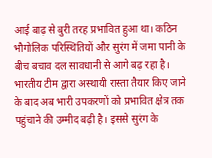आई बाढ़ से बुरी तरह प्रभावित हुआ था। कठिन भौगोलिक परिस्थितियों और सुरंग में जमा पानी के बीच बचाव दल सावधानी से आगे बढ़ रहा है। भारतीय टीम द्वारा अस्थायी रास्ता तैयार किए जाने के बाद अब भारी उपकरणों को प्रभावित क्षेत्र तक पहुंचाने की उम्मीद बढ़ी है। इससे सुरंग के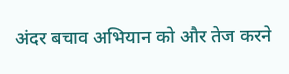अंदर बचाव अभियान को और तेज करने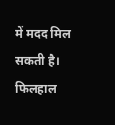में मदद मिल सकती है। फिलहाल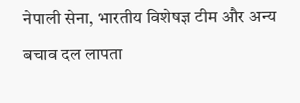नेपाली सेना, भारतीय विशेषज्ञ टीम और अन्य बचाव दल लापता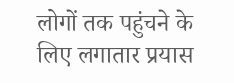लोगों तक पहुंचने के लिए लगातार प्रयास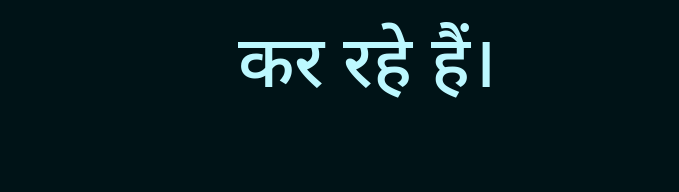कर रहे हैं।